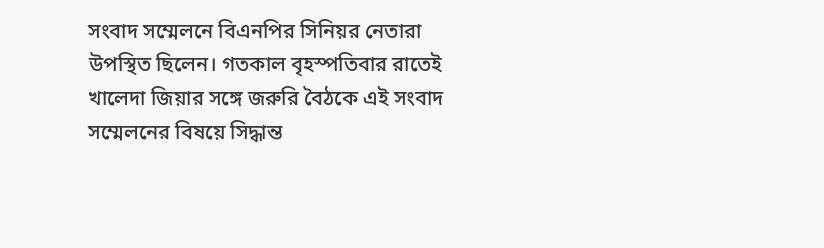সংবাদ সম্মেলনে বিএনপির সিনিয়র নেতারা উপস্থিত ছিলেন। গতকাল বৃহস্পতিবার রাতেই খালেদা জিয়ার সঙ্গে জরুরি বৈঠকে এই সংবাদ সম্মেলনের বিষয়ে সিদ্ধান্ত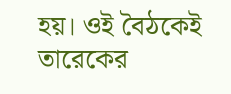হয়। ওই বৈঠকেই তারেকের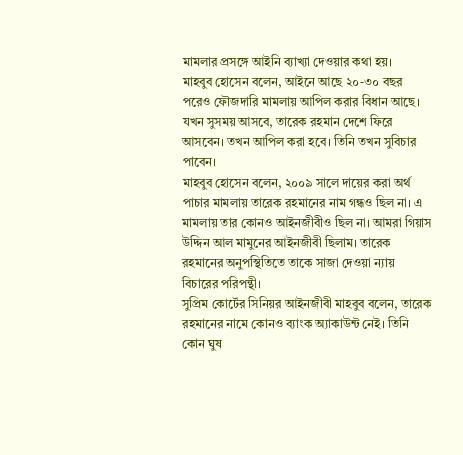মামলার প্রসঙ্গে আইনি ব্যাখ্যা দেওয়ার কথা হয়।
মাহবুব হোসেন বলেন, আইনে আছে ২০-৩০ বছর পরেও ফৌজদারি মামলায় আপিল করার বিধান আছে। যখন সুসময় আসবে, তারেক রহমান দেশে ফিরে আসবেন। তখন আপিল করা হবে। তিনি তখন সুবিচার পাবেন।
মাহবুব হোসেন বলেন, ২০০৯ সালে দায়ের করা অর্থ পাচার মামলায় তারেক রহমানের নাম গন্ধও ছিল না। এ মামলায় তার কোনও আইনজীবীও ছিল না। আমরা গিয়াস উদ্দিন আল মামুনের আইনজীবী ছিলাম। তারেক রহমানের অনুপস্থিতিতে তাকে সাজা দেওয়া ন্যায় বিচারের পরিপন্থী।
সুপ্রিম কোর্টের সিনিয়র আইনজীবী মাহবুব বলেন, তারেক রহমানের নামে কোনও ব্যাংক অ্যাকাউন্ট নেই। তিনি কোন ঘুষ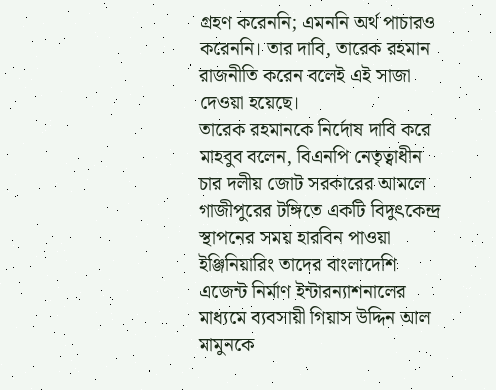গ্রহণ করেননি; এমননি অর্থ পাচারও করেননি। তার দাবি, তারেক রহমান রাজনীতি করেন বলেই এই সাজা দেওয়া হয়েছে।
তারেক রহমানকে নির্দোষ দাবি করে মাহবুব বলেন, বিএনপি নেতৃত্বাধীন চার দলীয় জোট সরকারের আমলে গাজীপুরের টঙ্গিতে একটি বিদুৎকেন্দ্র স্থাপনের সময় হারবিন পাওয়া ইঞ্জিনিয়ারিং তাদের বাংলাদেশি এজেন্ট নির্মাণ ইন্টারন্যাশনালের মাধ্যমে ব্যবসায়ী গিয়াস উদ্দিন আল মামুনকে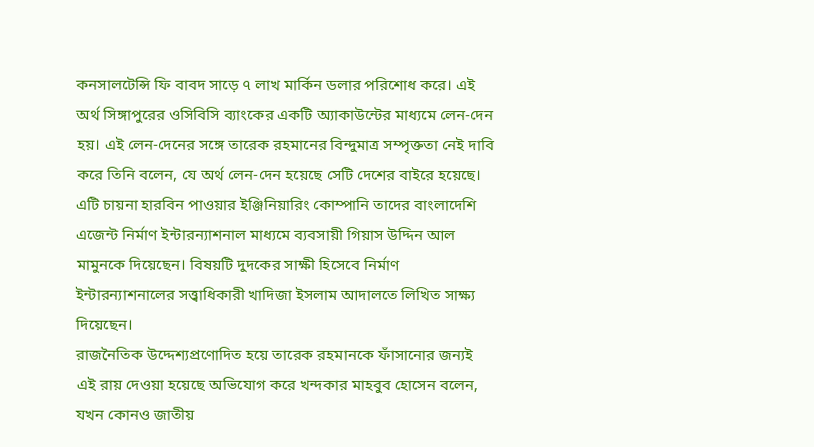কনসালটেন্সি ফি বাবদ সাড়ে ৭ লাখ মার্কিন ডলার পরিশোধ করে। এই অর্থ সিঙ্গাপুরের ওসিবিসি ব্যাংকের একটি অ্যাকাউন্টের মাধ্যমে লেন-দেন হয়। এই লেন-দেনের সঙ্গে তারেক রহমানের বিন্দুমাত্র সম্পৃক্ততা নেই দাবি করে তিনি বলেন, যে অর্থ লেন-দেন হয়েছে সেটি দেশের বাইরে হয়েছে। এটি চায়না হারবিন পাওয়ার ইঞ্জিনিয়ারিং কোম্পানি তাদের বাংলাদেশি এজেন্ট নির্মাণ ইন্টারন্যাশনাল মাধ্যমে ব্যবসায়ী গিয়াস উদ্দিন আল মামুনকে দিয়েছেন। বিষয়টি দুদকের সাক্ষী হিসেবে নির্মাণ ইন্টারন্যাশনালের সত্ত্বাধিকারী খাদিজা ইসলাম আদালতে লিখিত সাক্ষ্য দিয়েছেন।
রাজনৈতিক উদ্দেশ্যপ্রণোদিত হয়ে তারেক রহমানকে ফাঁসানোর জন্যই এই রায় দেওয়া হয়েছে অভিযোগ করে খন্দকার মাহবুব হোসেন বলেন, যখন কোনও জাতীয়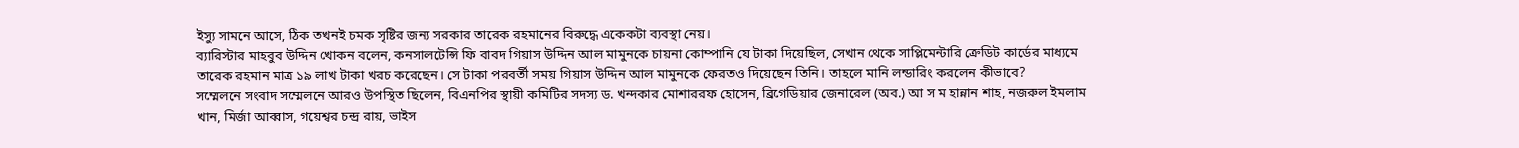ইস্যু সামনে আসে, ঠিক তখনই চমক সৃষ্টির জন্য সরকার তারেক রহমানের বিরুদ্ধে একেকটা ব্যবস্থা নেয়।
ব্যারিস্টার মাহবুব উদ্দিন খোকন বলেন, কনসালটেন্সি ফি বাবদ গিয়াস উদ্দিন আল মামুনকে চায়না কোম্পানি যে টাকা দিয়েছিল, সেখান থেকে সাপ্লিমেন্টারি ক্রেডিট কার্ডের মাধ্যমে তারেক রহমান মাত্র ১৯ লাখ টাকা খরচ করেছেন। সে টাকা পরবর্তী সময় গিয়াস উদ্দিন আল মামুনকে ফেরতও দিয়েছেন তিনি। তাহলে মানি লন্ডারিং করলেন কীভাবে?
সম্মেলনে সংবাদ সম্মেলনে আরও উপস্থিত ছিলেন, বিএনপির স্থায়ী কমিটির সদস্য ড. খন্দকার মোশাররফ হোসেন, ব্রিগেডিয়ার জেনারেল (অব.) আ স ম হান্নান শাহ, নজরুল ইমলাম খান, মির্জা আব্বাস, গয়েশ্বর চন্দ্র রায়, ভাইস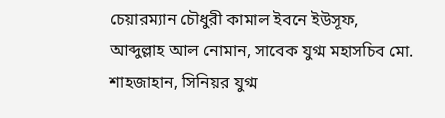চেয়ারম্যান চৌধুরী কামাল ইবনে ইউসূফ, আব্দুল্লাহ আল নোমান, সাবেক যুগ্ম মহাসচিব মো. শাহজাহান, সিনিয়র যুগ্ম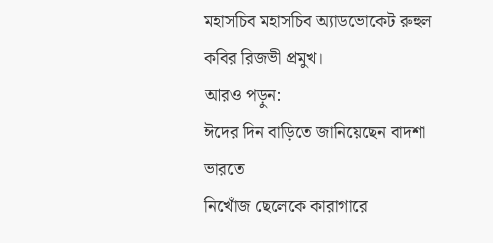মহাসচিব মহাসচিব অ্যাডভোকেট রুহুল কবির রিজভী প্রমুখ।
আরও পড়ুন:
ঈদের দিন বাড়িতে জানিয়েছেন বাদশা ভারতে
নিখোঁজ ছেলেকে কারাগারে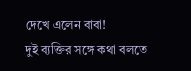দেখে এলেন বাবা!
দুই ব্যক্তির সঙ্গে কথা বলতে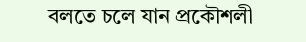বলতে চলে যান প্রকৌশলী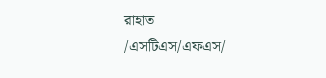রাহাত
/এসটিএস/এফএস/